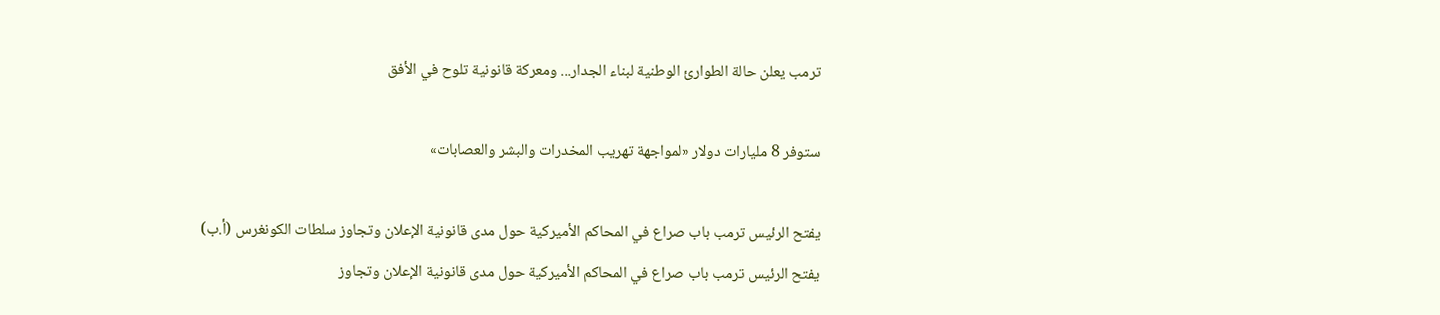ترمب يعلن حالة الطوارئ الوطنية لبناء الجدار... ومعركة قانونية تلوح في الأفق

ستوفر 8 مليارات دولار «لمواجهة تهريب المخدرات والبشر والعصابات»

يفتح الرئيس ترمب باب صراع في المحاكم الأميركية حول مدى قانونية الإعلان وتجاوز سلطات الكونغرس (أ.ب)
يفتح الرئيس ترمب باب صراع في المحاكم الأميركية حول مدى قانونية الإعلان وتجاوز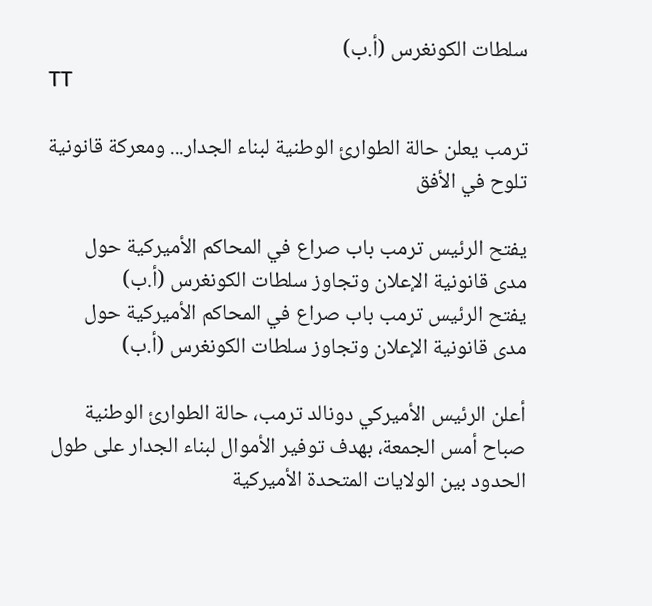سلطات الكونغرس (أ.ب)
TT

ترمب يعلن حالة الطوارئ الوطنية لبناء الجدار... ومعركة قانونية تلوح في الأفق

يفتح الرئيس ترمب باب صراع في المحاكم الأميركية حول مدى قانونية الإعلان وتجاوز سلطات الكونغرس (أ.ب)
يفتح الرئيس ترمب باب صراع في المحاكم الأميركية حول مدى قانونية الإعلان وتجاوز سلطات الكونغرس (أ.ب)

أعلن الرئيس الأميركي دونالد ترمب، حالة الطوارئ الوطنية صباح أمس الجمعة، بهدف توفير الأموال لبناء الجدار على طول الحدود بين الولايات المتحدة الأميركية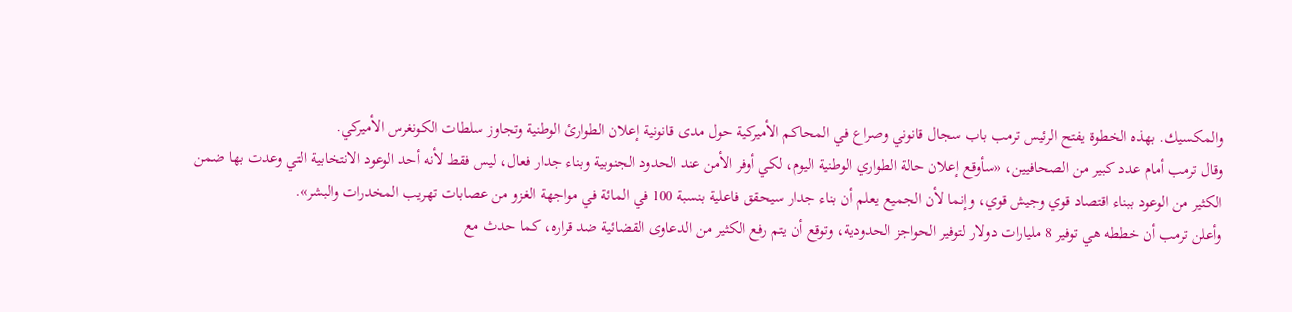والمكسيك. بهذه الخطوة يفتح الرئيس ترمب باب سجال قانوني وصراع في المحاكم الأميركية حول مدى قانونية إعلان الطوارئ الوطنية وتجاوز سلطات الكونغرس الأميركي.
وقال ترمب أمام عدد كبير من الصحافيين، «سأوقع إعلان حالة الطواري الوطنية اليوم، لكي أوفر الأمن عند الحدود الجنوبية وبناء جدار فعال، ليس فقط لأنه أحد الوعود الانتخابية التي وعدت بها ضمن الكثير من الوعود ببناء اقتصاد قوي وجيش قوي، وإنما لأن الجميع يعلم أن بناء جدار سيحقق فاعلية بنسبة 100 في المائة في مواجهة الغزو من عصابات تهريب المخدرات والبشر».
وأعلن ترمب أن خططه هي توفير 8 مليارات دولار لتوفير الحواجز الحدودية، وتوقع أن يتم رفع الكثير من الدعاوى القضائية ضد قراره، كما حدث مع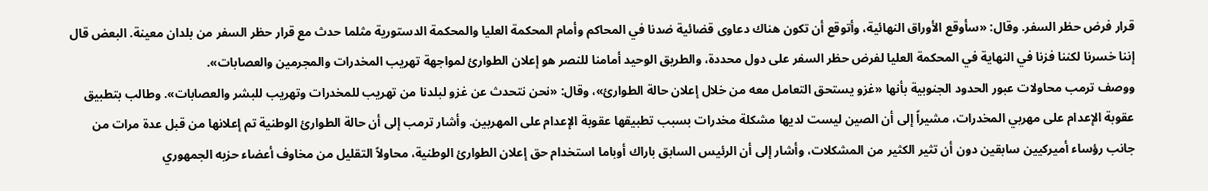قرار فرض حظر السفر. وقال: «سأوقع الأوراق النهائية، وأتوقع أن تكون هناك دعاوى قضائية ضدنا في المحاكم وأمام المحكمة العليا والمحكمة الدستورية مثلما حدث مع قرار حظر السفر من بلدان معينة. البعض قال إننا خسرنا لكننا فزنا في النهاية في المحكمة العليا لفرض حظر السفر على دول محددة، والطريق الوحيد أمامنا للنصر هو إعلان الطوارئ لمواجهة تهريب المخدرات والمجرمين والعصابات».
ووصف ترمب محاولات عبور الحدود الجنوبية بأنها «غزو يستحق التعامل معه من خلال إعلان حالة الطوارئ»، وقال: «نحن نتحدث عن غزو لبلدنا من تهريب للمخدرات وتهريب للبشر والعصابات». وطالب بتطبيق عقوبة الإعدام على مهربي المخدرات، مشيراً إلى أن الصين ليست لديها مشكلة مخدرات بسبب تطبيقها عقوبة الإعدام على المهربين. وأشار ترمب إلى أن حالة الطوارئ الوطنية تم إعلانها من قبل عدة مرات من جانب رؤساء أميركيين سابقين دون أن تثير الكثير من المشكلات، وأشار إلى أن الرئيس السابق باراك أوباما استخدام حق إعلان الطوارئ الوطنية، محاولاً التقليل من مخاوف أعضاء حزبه الجمهوري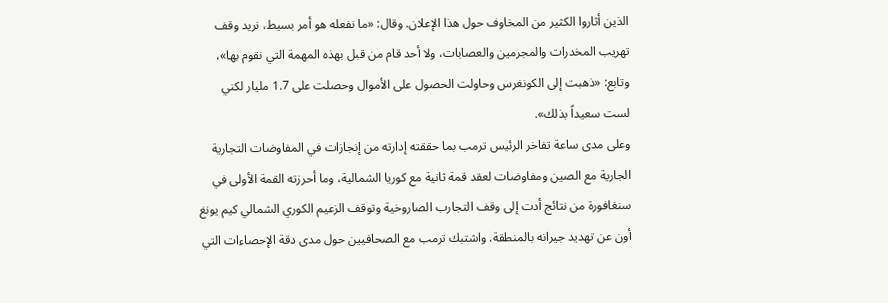الذين أثاروا الكثير من المخاوف حول هذا الإعلان. وقال: «ما نفعله هو أمر بسيط، نريد وقف تهريب المخدرات والمجرمين والعصابات، ولا أحد قام من قبل بهذه المهمة التي نقوم بها»، وتابع: «ذهبت إلى الكونغرس وحاولت الحصول على الأموال وحصلت على 1.7 مليار لكني لست سعيداً بذلك».
وعلى مدى ساعة تفاخر الرئيس ترمب بما حققته إدارته من إنجازات في المفاوضات التجارية الجارية مع الصين ومفاوضات لعقد قمة ثانية مع كوريا الشمالية، وما أحرزته القمة الأولى في سنغافورة من نتائج أدت إلى وقف التجارب الصاروخية وتوقف الزعيم الكوري الشمالي كيم يونغ أون عن تهديد جيرانه بالمنطقة. واشتبك ترمب مع الصحافيين حول مدى دقة الإحصاءات التي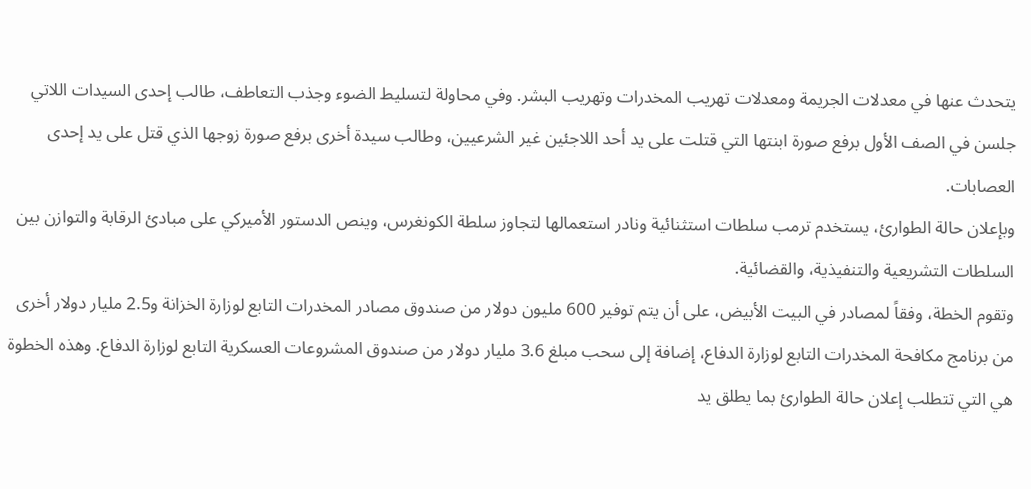يتحدث عنها في معدلات الجريمة ومعدلات تهريب المخدرات وتهريب البشر. وفي محاولة لتسليط الضوء وجذب التعاطف، طالب إحدى السيدات اللاتي جلسن في الصف الأول برفع صورة ابنتها التي قتلت على يد أحد اللاجئين غير الشرعيين، وطالب سيدة أخرى برفع صورة زوجها الذي قتل على يد إحدى العصابات.
وبإعلان حالة الطوارئ، يستخدم ترمب سلطات استثنائية ونادر استعمالها لتجاوز سلطة الكونغرس، وينص الدستور الأميركي على مبادئ الرقابة والتوازن بين السلطات التشريعية والتنفيذية، والقضائية.
وتقوم الخطة، وفقاً لمصادر في البيت الأبيض، على أن يتم توفير 600 مليون دولار من صندوق مصادر المخدرات التابع لوزارة الخزانة و2.5 مليار دولار أخرى من برنامج مكافحة المخدرات التابع لوزارة الدفاع، إضافة إلى سحب مبلغ 3.6 مليار دولار من صندوق المشروعات العسكرية التابع لوزارة الدفاع. وهذه الخطوة هي التي تتطلب إعلان حالة الطوارئ بما يطلق يد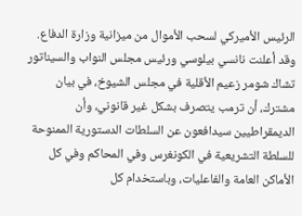الرئيس الأميركي لسحب الأموال من ميزانية وزارة الدفاع.
وقد أعلنت نانسي بيلوسي ورئيس مجلس النواب والسيناتور تشاك شومر زعيم الأقلية في مجلس الشيوخ، في بيان مشترك، أن ترمب يتصرف بشكل غير قانوني، وأن الديمقراطيين سيدافعون عن السلطات الدستورية الممنوحة للسلطة التشريعية في الكونغرس وفي المحاكم وفي كل الأماكن العامة والفاعليات، وباستخدام كل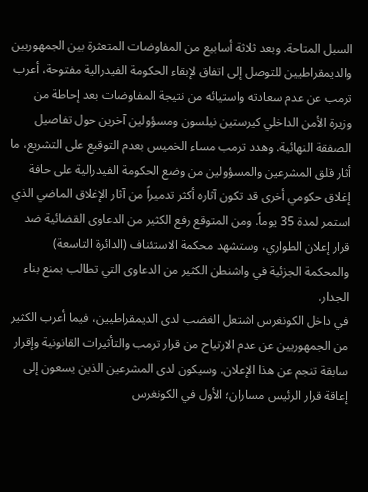السبل المتاحة. وبعد ثلاثة أسابيع من المفاوضات المتعثرة بين الجمهوريين والديمقراطيين للتوصل إلى اتفاق لإبقاء الحكومة الفيدرالية مفتوحة، أعرب ترمب عن عدم سعادته واستيائه من نتيجة المفاوضات بعد إحاطة من وزيرة الأمن الداخلي كيرستين نيلسون ومسؤولين آخرين حول تفاصيل الصفقة النهائية. وهدد ترمب مساء الخميس بعدم التوقيع على التشريع، ما أثار قلق المشرعين والمسؤولين من وضع الحكومة الفيدرالية على حافة إغلاق حكومي أخرى قد تكون آثاره أكثر تدميراً من آثار الإغلاق الماضي الذي استمر لمدة 35 يوماً. ومن المتوقع رفع الكثير من الدعاوى القضائية ضد قرار إعلان الطواري، وستشهد محكمة الاستئناف (الدائرة التاسعة) والمحكمة الجزئية في واشنطن الكثير من الدعاوى التي تطالب بمنع بناء الجدار.
في داخل الكونغرس اشتعل الغضب لدى الديمقراطيين، فيما أعرب الكثير من الجمهوريين عن عدم الارتياح من قرار ترمب والتأثيرات القانونية وإقرار سابقة تنجم عن هذا الإعلان. وسيكون لدى المشرعين الذين يسعون إلى إعاقة قرار الرئيس مساران؛ الأول في الكونغرس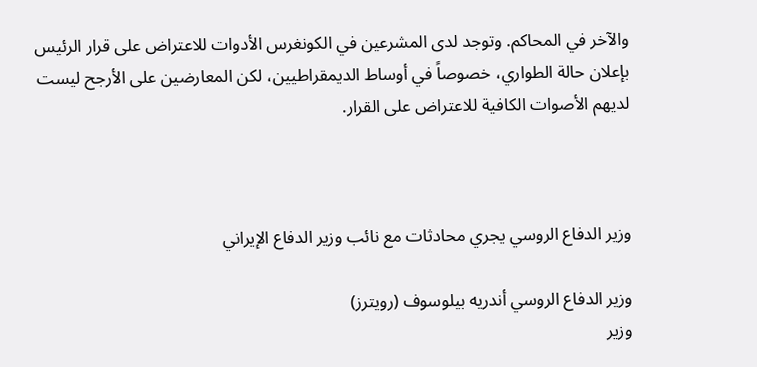والآخر في المحاكم. وتوجد لدى المشرعين في الكونغرس الأدوات للاعتراض على قرار الرئيس بإعلان حالة الطواري، خصوصاً في أوساط الديمقراطيين، لكن المعارضين على الأرجح ليست لديهم الأصوات الكافية للاعتراض على القرار.



وزير الدفاع الروسي يجري محادثات مع نائب وزير الدفاع الإيراني

وزير الدفاع الروسي أندريه بيلوسوف (رويترز)
وزير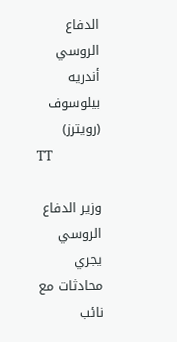الدفاع الروسي أندريه بيلوسوف (رويترز)
TT

وزير الدفاع الروسي يجري محادثات مع نائب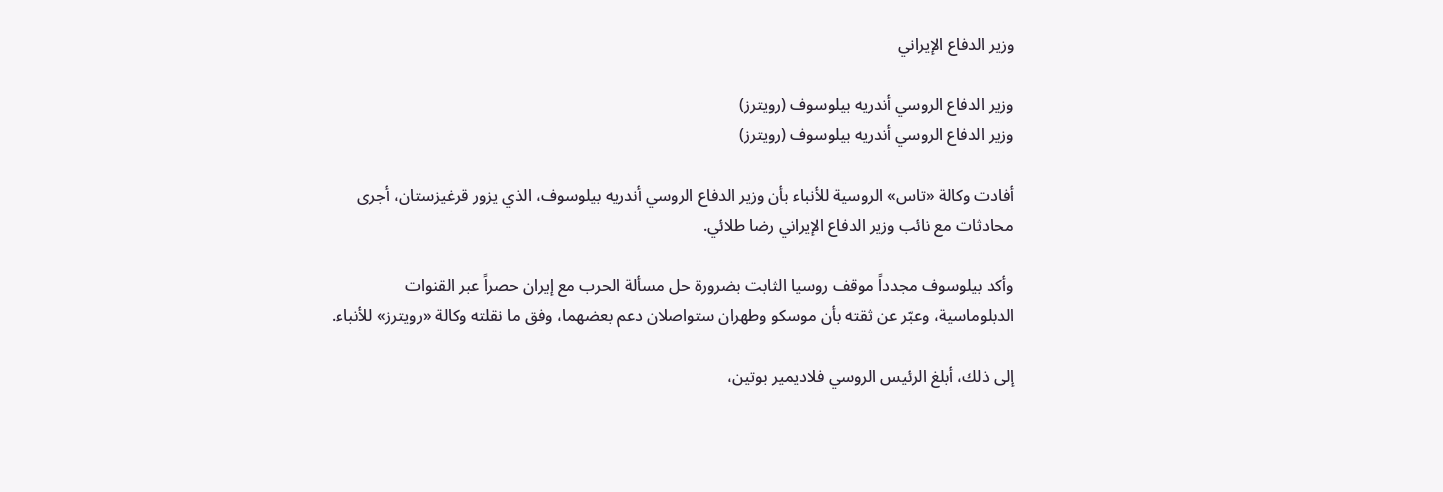وزير الدفاع الإيراني

وزير الدفاع الروسي أندريه بيلوسوف (رويترز)
وزير الدفاع الروسي أندريه بيلوسوف (رويترز)

أفادت وكالة «تاس» الروسية للأنباء بأن وزير الدفاع الروسي أندريه بيلوسوف، الذي يزور قرغيزستان، أجرى محادثات مع نائب وزير الدفاع الإيراني رضا طلائي.

وأكد بيلوسوف مجدداً موقف روسيا الثابت بضرورة حل مسألة الحرب مع إيران حصراً عبر القنوات الدبلوماسية، وعبّر عن ثقته بأن موسكو وطهران ستواصلان دعم بعضهما، وفق ما نقلته وكالة «رويترز» للأنباء.

إلى ذلك، أبلغ الرئيس الروسي فلاديمير بوتين،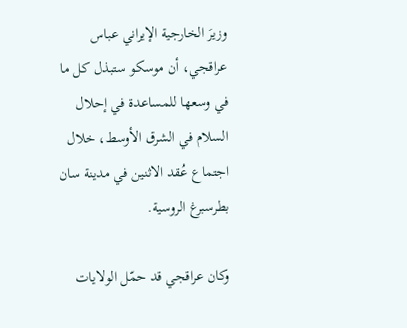وزيرَ الخارجية الإيراني عباس عراقجي، أن موسكو ستبذل كل ما في وسعها للمساعدة في إحلال السلام في الشرق الأوسط، خلال اجتماع عُقد الاثنين في مدينة سان بطرسبرغ الروسية.

وكان عراقجي قد حمّل الولايات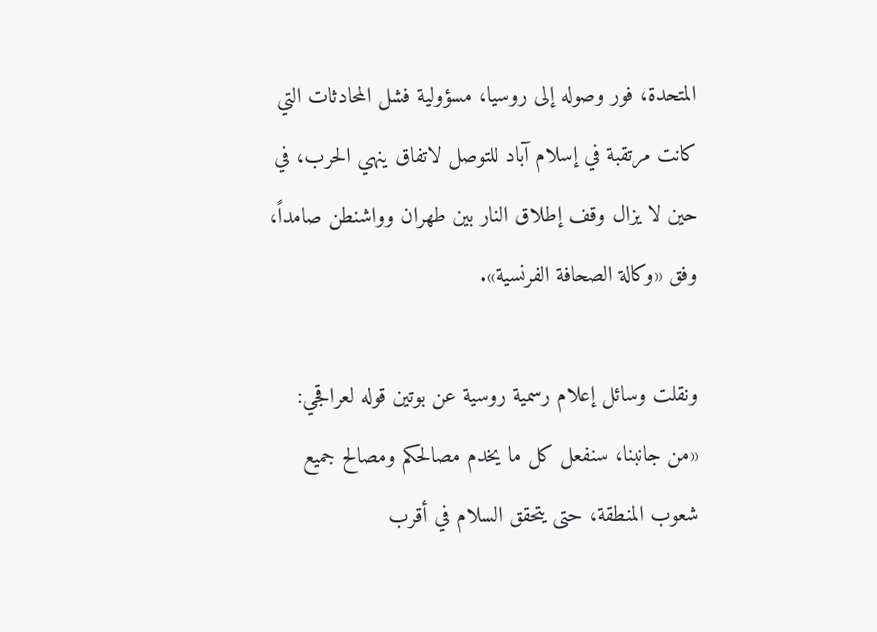المتحدة، فور وصوله إلى روسيا، مسؤولية فشل المحادثات التي كانت مرتقبة في إسلام آباد للتوصل لاتفاق ينهي الحرب، في حين لا يزال وقف إطلاق النار بين طهران وواشنطن صامداً، وفق «وكالة الصحافة الفرنسية».

ونقلت وسائل إعلام رسمية روسية عن بوتين قوله لعراقجي: «من جانبنا، سنفعل كل ما يخدم مصالحكم ومصالح جميع شعوب المنطقة، حتى يتحقق السلام في أقرب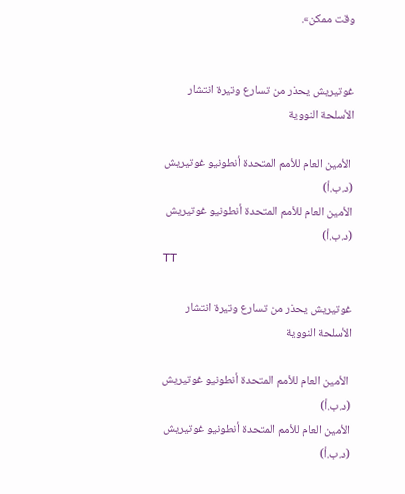وقت ممكن».


غوتيريش يحذر من تسارع وتيرة انتشار الأسلحة النووية

 الأمين العام للأمم المتحدة أنطونيو غوتيريش (د.ب.أ)
الأمين العام للأمم المتحدة أنطونيو غوتيريش (د.ب.أ)
TT

غوتيريش يحذر من تسارع وتيرة انتشار الأسلحة النووية

 الأمين العام للأمم المتحدة أنطونيو غوتيريش (د.ب.أ)
الأمين العام للأمم المتحدة أنطونيو غوتيريش (د.ب.أ)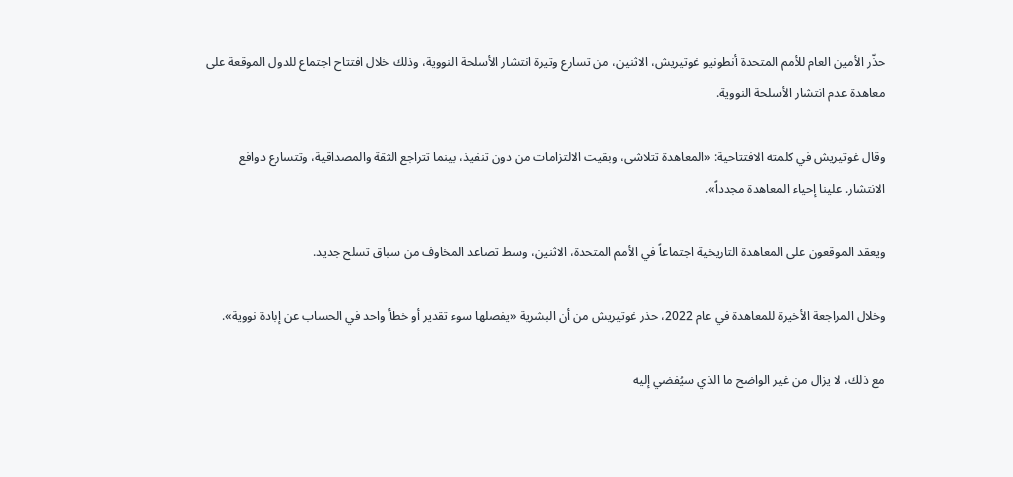حذّر الأمين العام للأمم المتحدة أنطونيو غوتيريش، الاثنين، من تسارع وتيرة انتشار الأسلحة النووية، وذلك خلال افتتاح اجتماع للدول الموقعة على معاهدة عدم انتشار الأسلحة النووية.

وقال غوتيريش في كلمته الافتتاحية: «المعاهدة تتلاشى، وبقيت الالتزامات من دون تنفيذ، بينما تتراجع الثقة والمصداقية، وتتسارع دوافع الانتشار. علينا إحياء المعاهدة مجدداً».

ويعقد الموقعون على المعاهدة التاريخية اجتماعاً في الأمم المتحدة، الاثنين، وسط تصاعد المخاوف من سباق تسلح جديد.

وخلال المراجعة الأخيرة للمعاهدة في عام 2022، حذر غوتيريش من أن البشرية «يفصلها سوء تقدير أو خطأ واحد في الحساب عن إبادة نووية».

مع ذلك، لا يزال من غير الواضح ما الذي سيُفضي إليه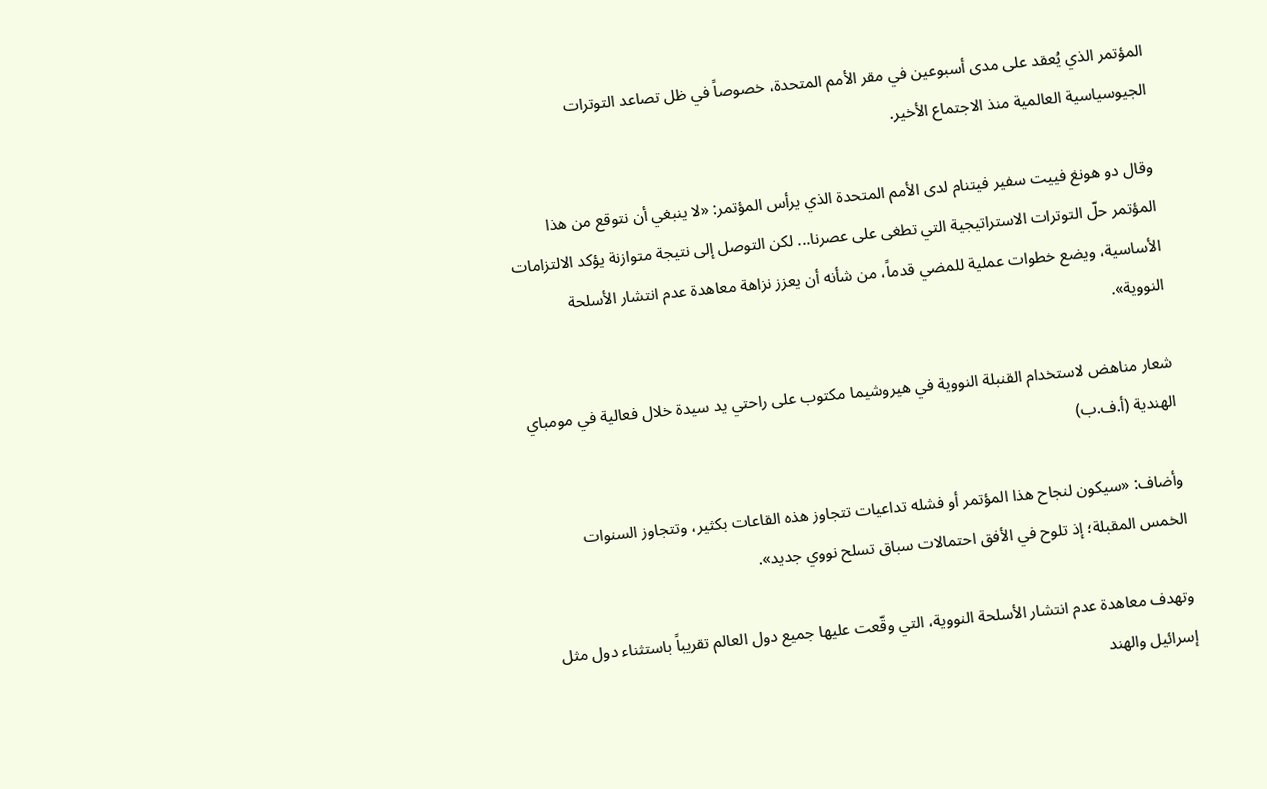المؤتمر الذي يُعقد على مدى أسبوعين في مقر الأمم المتحدة، خصوصاً في ظل تصاعد التوترات الجيوسياسية العالمية منذ الاجتماع الأخير.

وقال دو هونغ فييت سفير فيتنام لدى الأمم المتحدة الذي يرأس المؤتمر: «لا ينبغي أن نتوقع من هذا المؤتمر حلّ التوترات الاستراتيجية التي تطغى على عصرنا... لكن التوصل إلى نتيجة متوازنة يؤكد الالتزامات الأساسية، ويضع خطوات عملية للمضي قدماً، من شأنه أن يعزز نزاهة معاهدة عدم انتشار الأسلحة النووية».

شعار مناهض لاستخدام القنبلة النووية في هيروشيما مكتوب على راحتي يد سيدة خلال فعالية في مومباي الهندية (أ.ف.ب)

وأضاف: «سيكون لنجاح هذا المؤتمر أو فشله تداعيات تتجاوز هذه القاعات بكثير، وتتجاوز السنوات الخمس المقبلة؛ إذ تلوح في الأفق احتمالات سباق تسلح نووي جديد».

وتهدف معاهدة عدم انتشار الأسلحة النووية، التي وقّعت عليها جميع دول العالم تقريباً باستثناء دول مثل إسرائيل والهند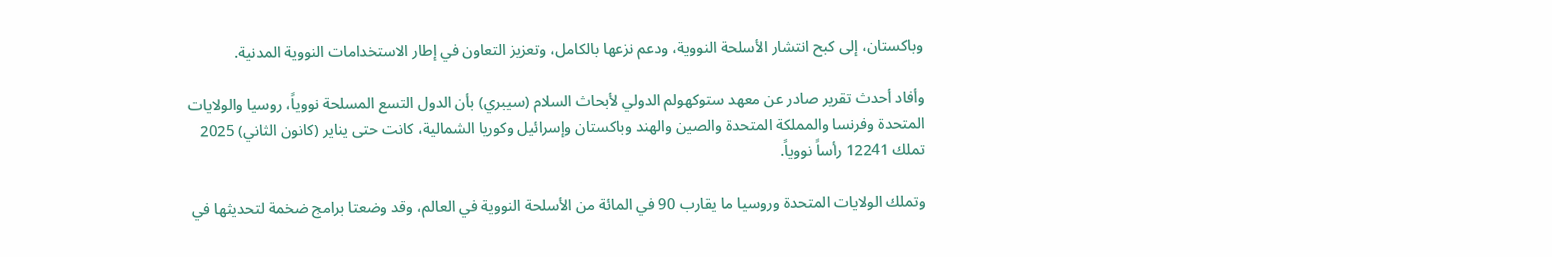وباكستان، إلى كبح انتشار الأسلحة النووية، ودعم نزعها بالكامل، وتعزيز التعاون في إطار الاستخدامات النووية المدنية.

وأفاد أحدث تقرير صادر عن معهد ستوكهولم الدولي لأبحاث السلام (سيبري) بأن الدول التسع المسلحة نووياً، روسيا والولايات المتحدة وفرنسا والمملكة المتحدة والصين والهند وباكستان وإسرائيل وكوريا الشمالية، كانت حتى يناير (كانون الثاني) 2025 تملك 12241 رأساً نووياً.

وتملك الولايات المتحدة وروسيا ما يقارب 90 في المائة من الأسلحة النووية في العالم، وقد وضعتا برامج ضخمة لتحديثها في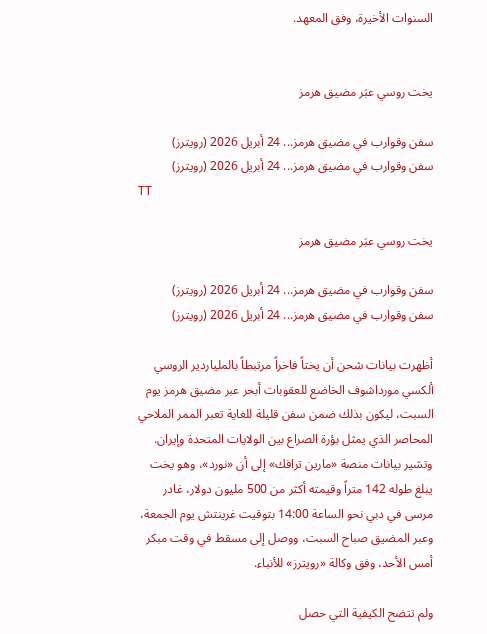السنوات الأخيرة، وفق المعهد.


يخت روسي عبَر مضيق هرمز

سفن وقوارب في مضيق هرمز... 24 أبريل 2026 (رويترز)
سفن وقوارب في مضيق هرمز... 24 أبريل 2026 (رويترز)
TT

يخت روسي عبَر مضيق هرمز

سفن وقوارب في مضيق هرمز... 24 أبريل 2026 (رويترز)
سفن وقوارب في مضيق هرمز... 24 أبريل 2026 (رويترز)

أظهرت بيانات شحن أن يختاً فاخراً مرتبطاً بالملياردير الروسي ألكسي مورداشوف الخاضع للعقوبات أبحر عبر مضيق هرمز يوم السبت، ليكون بذلك ضمن سفن قليلة للغاية تعبر الممر الملاحي المحاصر الذي يمثل بؤرة الصراع بين الولايات المتحدة وإيران. وتشير بيانات منصة «مارين ترافك» إلى أن «نورد»، وهو يخت يبلغ طوله 142 متراً وقيمته أكثر من 500 مليون دولار، غادر مرسى في دبي نحو الساعة 14:00 بتوقيت غرينتش يوم الجمعة، وعبر المضيق صباح السبت، ووصل إلى مسقط في وقت مبكر أمس الأحد، وفق وكالة «رويترز» للأنباء.

ولم تتضح الكيفية التي حصل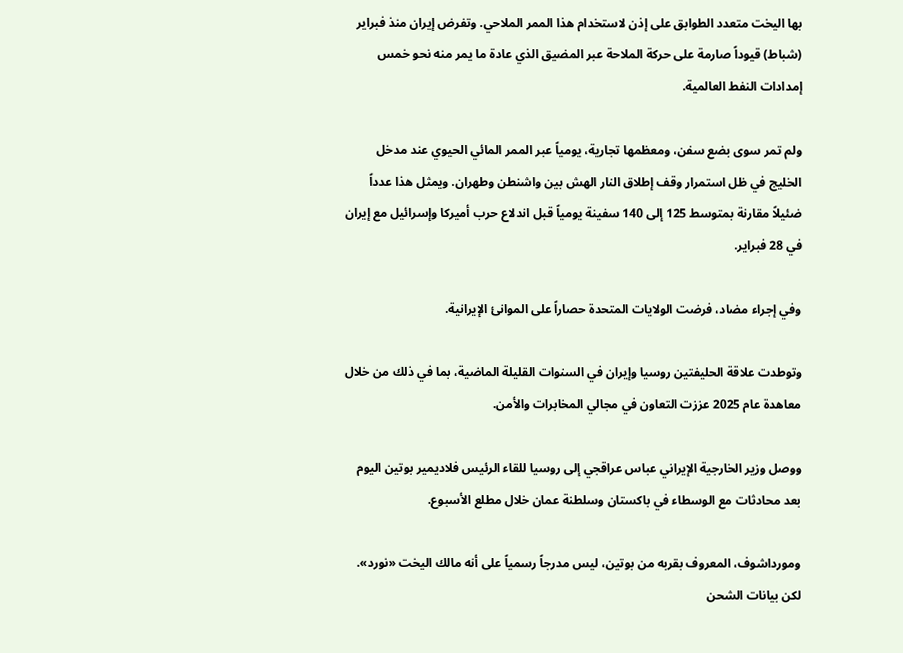بها اليخت متعدد الطوابق على إذن لاستخدام هذا الممر الملاحي. وتفرض إيران منذ فبراير (شباط) قيوداً صارمة على حركة الملاحة عبر المضيق الذي عادة ما يمر منه نحو خمس إمدادات النفط العالمية.

ولم تمر سوى بضع سفن، ومعظمها تجارية، يومياً عبر الممر المائي الحيوي عند مدخل الخليج في ظل استمرار وقف إطلاق النار الهش بين واشنطن وطهران. ويمثل هذا عدداً ضئيلاً مقارنة بمتوسط 125 إلى 140 سفينة يومياً قبل اندلاع حرب أميركا وإسرائيل مع إيران في 28 فبراير.

وفي إجراء مضاد، فرضت الولايات المتحدة حصاراً على الموانئ الإيرانية.

وتوطدت علاقة الحليفتين روسيا وإيران في السنوات القليلة الماضية، بما في ذلك من خلال معاهدة عام 2025 عززت التعاون في مجالي المخابرات والأمن.

ووصل وزير الخارجية الإيراني عباس عراقجي إلى روسيا للقاء الرئيس فلاديمير بوتين اليوم بعد محادثات مع الوسطاء في باكستان وسلطنة عمان خلال مطلع الأسبوع.

ومورداشوف، المعروف بقربه من بوتين، ليس مدرجاً رسمياً على أنه مالك اليخت «نورد». لكن بيانات الشحن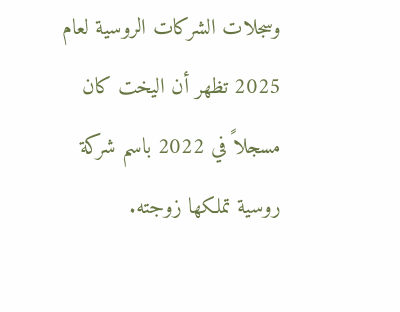وسجلات الشركات الروسية لعام 2025 تظهر أن اليخت كان مسجلاً في 2022 باسم شركة روسية تملكها زوجته.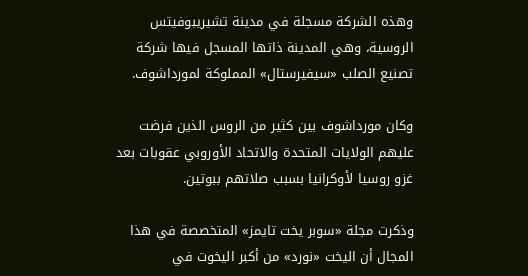وهذه الشركة مسجلة في مدينة تشيريبوفيتس الروسية، وهي المدينة ذاتها المسجل فيها شركة تصنيع الصلب «سيفيرستال» المملوكة لمورداشوف.

وكان مورداشوف بين كثير من الروس الذين فرضت عليهم الولايات المتحدة والاتحاد الأوروبي عقوبات بعد غزو روسيا لأوكرانيا بسبب صلاتهم ببوتين.

وذكرت مجلة «سوبر يخت تايمز» المتخصصة في هذا المجال أن اليخت «نورد» من أكبر اليخوت في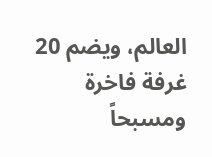العالم، ويضم 20 غرفة فاخرة ومسبحاً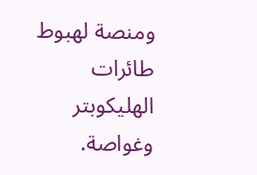ومنصة لهبوط طائرات الهليكوبتر وغواصة.